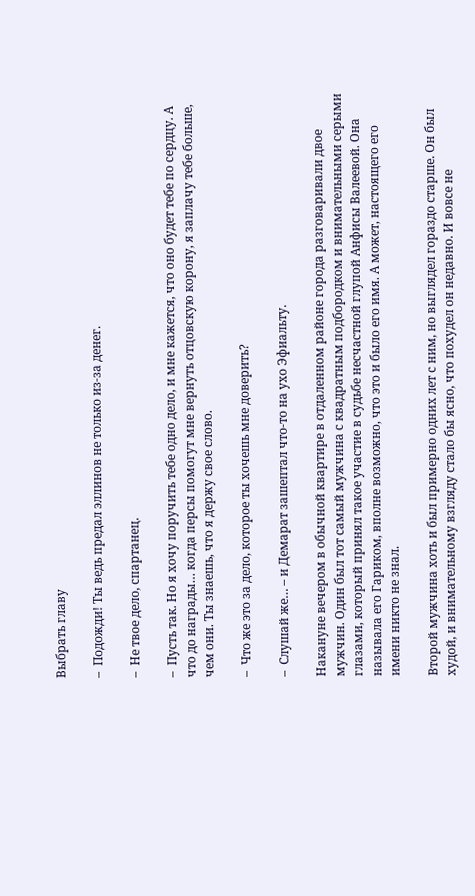Выбрать главу

–  Подожди! Ты ведь предал эллинов не только из-за денег.

–  Не твое дело, спартанец.

–  Пусть так. Но я хочу поручить тебе одно дело, и мне кажется, что оно будет тебе по сердцу. А что до награды… когда персы помогут мне вернуть отцовскую корону, я заплачу тебе больше, чем они. Ты знаешь, что я держу свое слово.

–  Что же это за дело, которое ты хочешь мне доверить?

–  Слушай же… – и Демарат зашептал что-то на ухо Эфиальту.

Накануне вечером в обычной квартире в отдаленном районе города разговаривали двое мужчин. Один был тот самый мужчина с квадратным подбородком и внимательными серыми глазами, который принял такое участие в судьбе несчастной глупой Анфисы Валеевой. Она называла его Гариком, вполне возможно, что это и было его имя. А может, настоящего его имени никто не знал.

Второй мужчина хоть и был примерно одних лет с ним, но выглядел гораздо старше. Он был худой, и внимательному взгляду стало бы ясно, что похудел он недавно. И вовсе не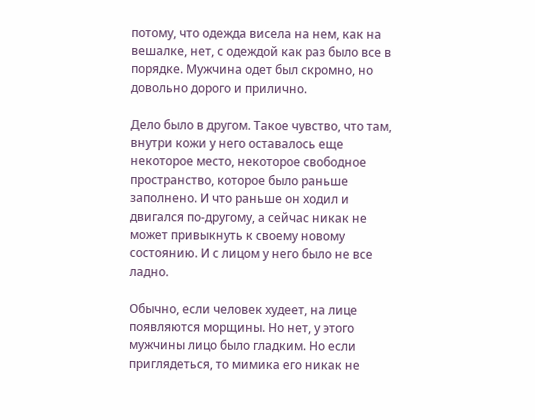потому, что одежда висела на нем, как на вешалке, нет, с одеждой как раз было все в порядке. Мужчина одет был скромно, но довольно дорого и прилично.

Дело было в другом. Такое чувство, что там, внутри кожи у него оставалось еще некоторое место, некоторое свободное пространство, которое было раньше заполнено. И что раньше он ходил и двигался по-другому, а сейчас никак не может привыкнуть к своему новому состоянию. И с лицом у него было не все ладно.

Обычно, если человек худеет, на лице появляются морщины. Но нет, у этого мужчины лицо было гладким. Но если приглядеться, то мимика его никак не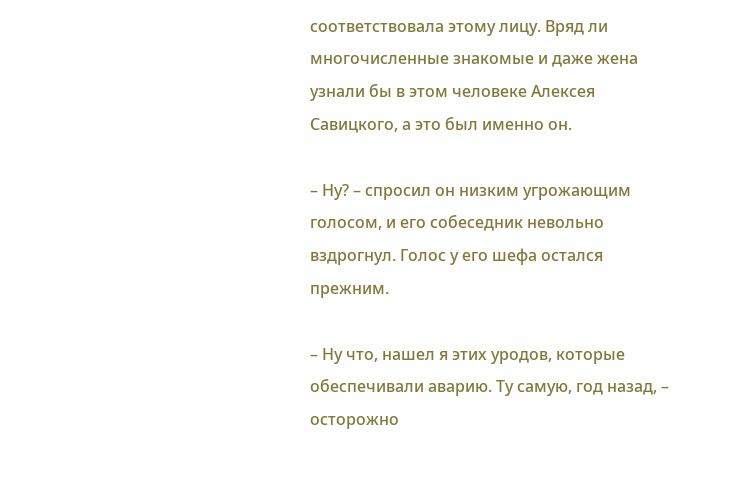соответствовала этому лицу. Вряд ли многочисленные знакомые и даже жена узнали бы в этом человеке Алексея Савицкого, а это был именно он.

– Ну? – спросил он низким угрожающим голосом, и его собеседник невольно вздрогнул. Голос у его шефа остался прежним.

– Ну что, нашел я этих уродов, которые обеспечивали аварию. Ту самую, год назад, – осторожно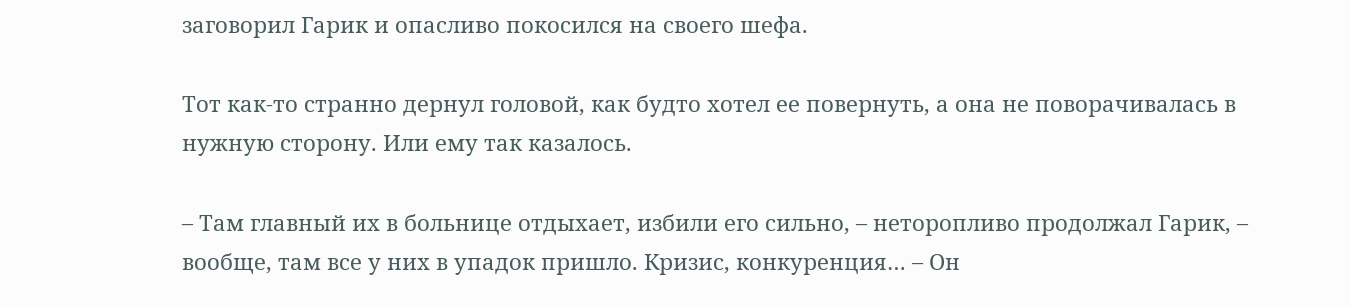заговорил Гарик и опасливо покосился на своего шефа.

Тот как-то странно дернул головой, как будто хотел ее повернуть, а она не поворачивалась в нужную сторону. Или ему так казалось.

– Там главный их в больнице отдыхает, избили его сильно, – неторопливо продолжал Гарик, – вообще, там все у них в упадок пришло. Кризис, конкуренция… – Он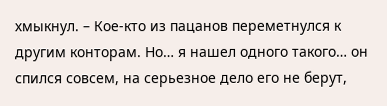хмыкнул. – Кое-кто из пацанов переметнулся к другим конторам. Но… я нашел одного такого… он спился совсем, на серьезное дело его не берут,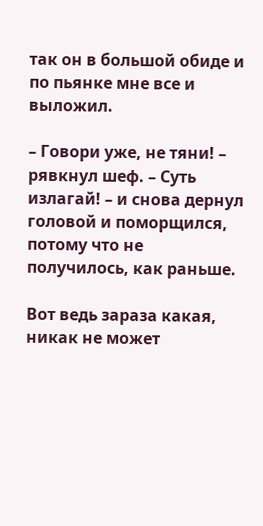так он в большой обиде и по пьянке мне все и выложил.

– Говори уже, не тяни! – рявкнул шеф. – Суть излагай! – и снова дернул головой и поморщился, потому что не получилось, как раньше.

Вот ведь зараза какая, никак не может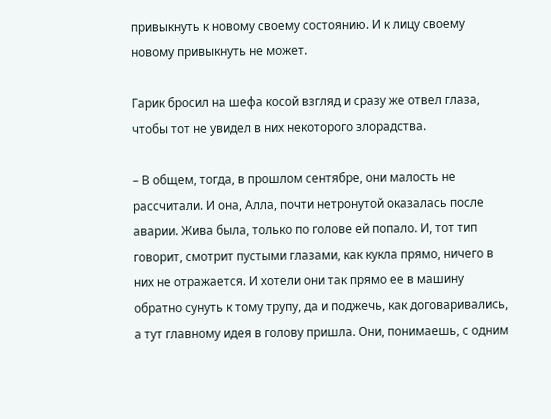привыкнуть к новому своему состоянию. И к лицу своему новому привыкнуть не может.

Гарик бросил на шефа косой взгляд и сразу же отвел глаза, чтобы тот не увидел в них некоторого злорадства.

– В общем, тогда, в прошлом сентябре, они малость не рассчитали. И она, Алла, почти нетронутой оказалась после аварии. Жива была, только по голове ей попало. И, тот тип говорит, смотрит пустыми глазами, как кукла прямо, ничего в них не отражается. И хотели они так прямо ее в машину обратно сунуть к тому трупу, да и поджечь, как договаривались, а тут главному идея в голову пришла. Они, понимаешь, с одним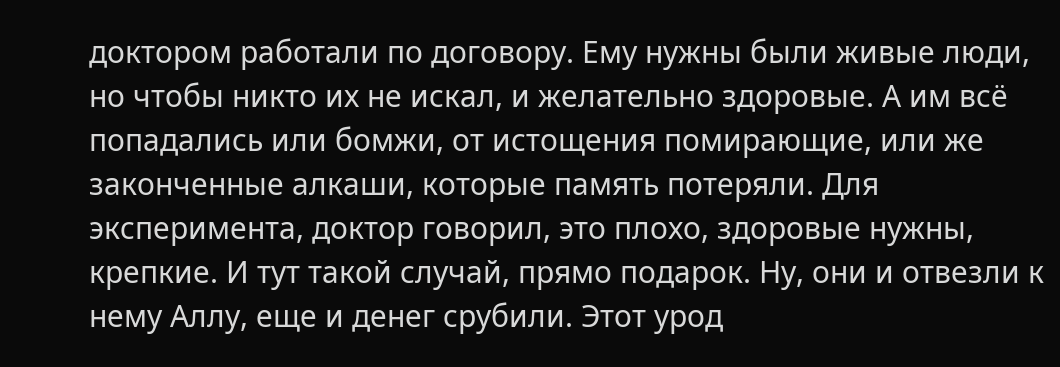доктором работали по договору. Ему нужны были живые люди, но чтобы никто их не искал, и желательно здоровые. А им всё попадались или бомжи, от истощения помирающие, или же законченные алкаши, которые память потеряли. Для эксперимента, доктор говорил, это плохо, здоровые нужны, крепкие. И тут такой случай, прямо подарок. Ну, они и отвезли к нему Аллу, еще и денег срубили. Этот урод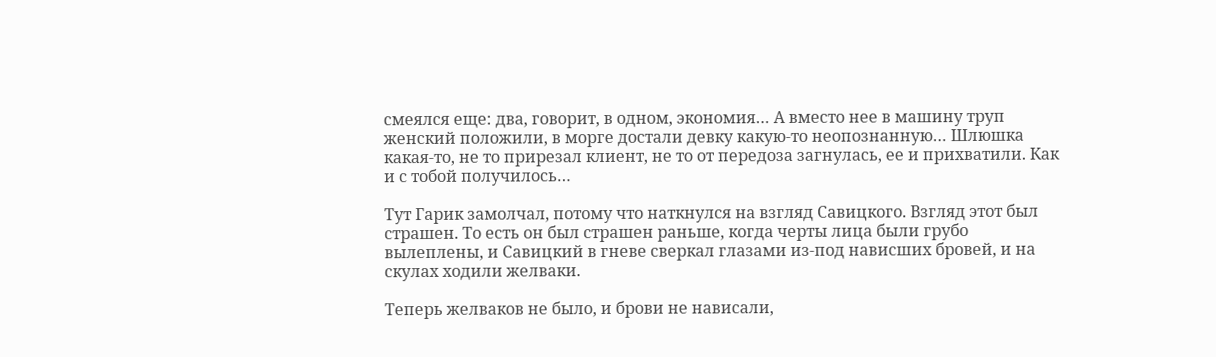смеялся еще: два, говорит, в одном, экономия… А вместо нее в машину труп женский положили, в морге достали девку какую-то неопознанную… Шлюшка какая-то, не то прирезал клиент, не то от передоза загнулась, ее и прихватили. Как и с тобой получилось…

Тут Гарик замолчал, потому что наткнулся на взгляд Савицкого. Взгляд этот был страшен. То есть он был страшен раньше, когда черты лица были грубо вылеплены, и Савицкий в гневе сверкал глазами из-под нависших бровей, и на скулах ходили желваки.

Теперь желваков не было, и брови не нависали,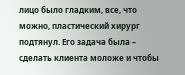лицо было гладким, все, что можно, пластический хирург подтянул. Его задача была – сделать клиента моложе и чтобы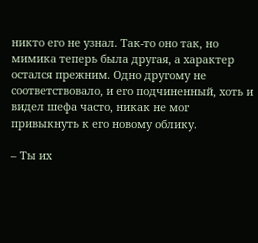никто его не узнал. Так-то оно так, но мимика теперь была другая, а характер остался прежним. Одно другому не соответствовало, и его подчиненный, хоть и видел шефа часто, никак не мог привыкнуть к его новому облику.

– Ты их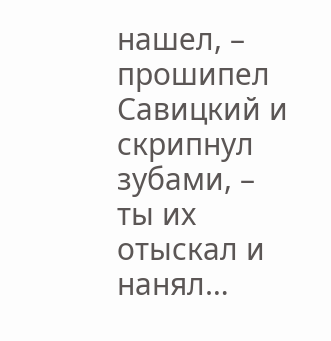нашел, – прошипел Савицкий и скрипнул зубами, – ты их отыскал и нанял…